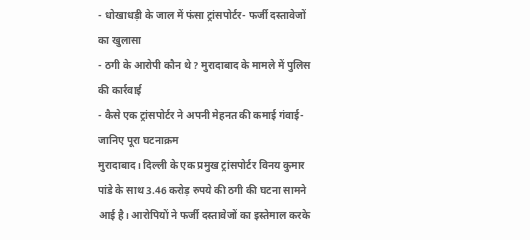- धोखाधड़ी के जाल में फंसा ट्रांसपोर्टर- फर्जी दस्तावेजों का खुलासा
- ठगी के आरोपी कौन थे? मुरादाबाद के मामले में पुलिस की कार्रवाई
- कैसे एक ट्रांसपोर्टर ने अपनी मेहनत की कमाई गंवाई- जानिए पूरा घटनाक्रम
मुरादाबाद। दिल्ली के एक प्रमुख ट्रांसपोर्टर विनय कुमार पांडे के साथ 3.46 करोड़ रुपये की ठगी की घटना सामने आई है। आरोपियों ने फर्जी दस्तावेजों का इस्तेमाल करके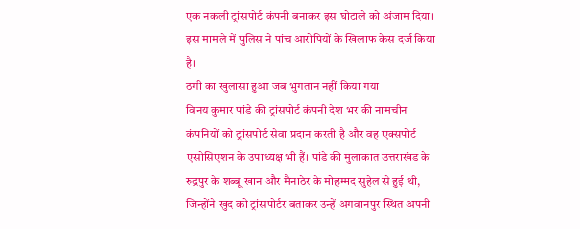एक नकली ट्रांसपोर्ट कंपनी बनाकर इस घोटाले को अंजाम दिया। इस मामले में पुलिस ने पांच आरोपियों के खिलाफ केस दर्ज किया है।
ठगी का खुलासा हुआ जब भुगतान नहीं किया गया
विनय कुमार पांडे की ट्रांसपोर्ट कंपनी देश भर की नामचीन कंपनियों को ट्रांसपोर्ट सेवा प्रदान करती है और वह एक्सपोर्ट एसोसिएशन के उपाध्यक्ष भी हैं। पांडे की मुलाकात उत्तराखंड के रुद्रपुर के शब्बू खान और मैनाठेर के मोहम्मद सुहेल से हुई थी, जिन्होंने खुद को ट्रांसपोर्टर बताकर उन्हें अगवानपुर स्थित अपनी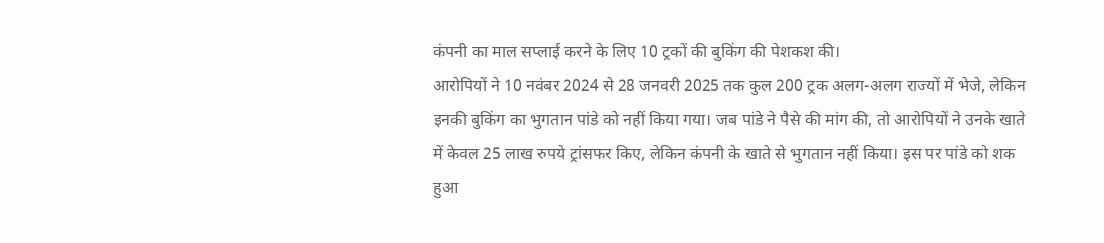कंपनी का माल सप्लाई करने के लिए 10 ट्रकों की बुकिंग की पेशकश की।
आरोपियों ने 10 नवंबर 2024 से 28 जनवरी 2025 तक कुल 200 ट्रक अलग-अलग राज्यों में भेजे, लेकिन इनकी बुकिंग का भुगतान पांडे को नहीं किया गया। जब पांडे ने पैसे की मांग की, तो आरोपियों ने उनके खाते में केवल 25 लाख रुपये ट्रांसफर किए, लेकिन कंपनी के खाते से भुगतान नहीं किया। इस पर पांडे को शक हुआ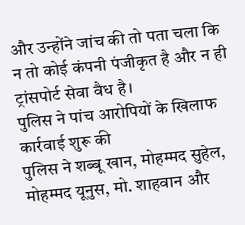और उन्होंने जांच की तो पता चला कि न तो कोई कंपनी पंजीकृत है और न ही ट्रांसपोर्ट सेवा वैध है।
पुलिस ने पांच आरोपियों के खिलाफ कार्रवाई शुरू की
पुलिस ने शब्बू खान, मोहम्मद सुहेल, मोहम्मद यूनुस, मो. शाहवान और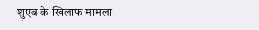शुएब के खिलाफ मामला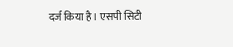दर्ज किया है। एसपी सिटी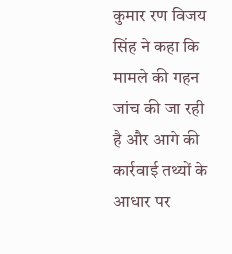कुमार रण विजय सिंह ने कहा कि मामले की गहन जांच की जा रही है और आगे की कार्रवाई तथ्यों के आधार पर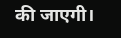की जाएगी।